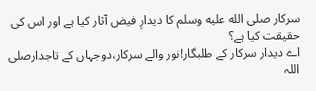سرکار صلى الله عليه وسلم کا دیدارِ فیض آثار کیا ہے اور اس کی حقیقت کیا ہے؟
اے دیدار سرکار کے طلبگار!نور والے سرکار،دوجہاں کے تاجدارصلی اللہ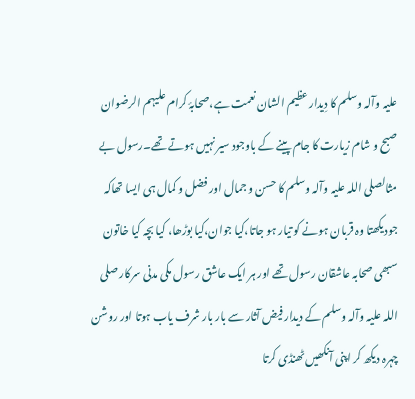علیہ وآلہ وسلم کا دِیدار عظیم الشان نعمت ہے،صحابۂ کرام علیہم الرضوان صبح و شام زیارت کا جام پینے کے باوجود سیر نہیں ہوتے تھے۔رسول بے مثالصلی اللہ علیہ وآلہ وسلم کا حسن و جمال اور فضل و کمال ہی ایسا تھاکہ جودیکھتا وہ قربان ہونے کو تیار ہو جاتا،کیا جوان،کیا بوڑھا، کیا بچہ کیا خاتون سبھی صحابہ عاشقان رسول تھے اور ہر ایک عاشق رسول مکی مدنی سرکار صلی اللہ علیہ وآلہ وسلم کے دیدار فیض آثار سے بار بار شرف یاب ہوتا اور روشن چہرہ دیکھ کر اپنی آنکھیں ٹھنڈی کرتا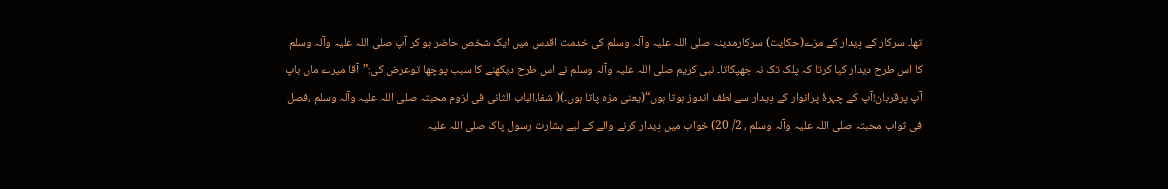تھا۔ سرکار کے دِیدار کے مزے(حکایت) سرکارمدینہ صلی اللہ علیہ وآلہ وسلم کی خدمت اقدس میں ایک شخص حاضر ہو کر آپ صلی اللہ علیہ وآلہ وسلم کا اس طرح دیدار کیا کرتا کہ پلک تک نہ جھپکاتا۔ نبی کریم صلی اللہ علیہ وآلہ وسلم نے اس طرح دیکھنے کا سبب پوچھا توعرض کی:”آقا میرے ماں باپ آپ پرقربان!آپ کے چہرۂ پرانوار کے دِیدار سے لطف اندوز ہوتا ہوں“(یعنی مزہ پاتا ہوں۔)( شفا،الباب الثانی فی لزوم محبتہ صلی اللہ علیہ وآلہ وسلم ،فصل فی ثواب محبتہ صلی اللہ علیہ وآلہ وسلم ، 2/ 20) خواب میں دِیدار کرنے والے کے لیے بشارت رسول پاک صلی اللہ علیہ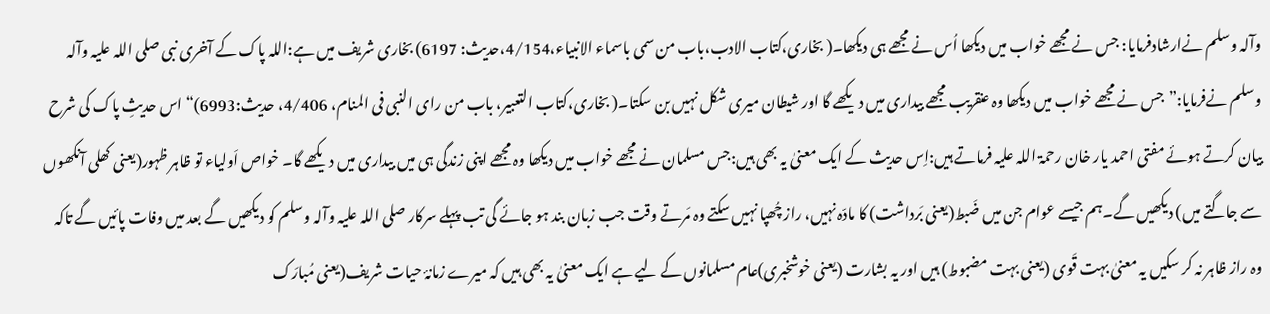وآلہ وسلم نےارشادفرمایا: جس نے مجھے خواب میں دیکھا اُس نے مجھے ہی دیکھا۔( بخاری،کتاب الادب،باب من سمی باسماء الانبیاء،4/154،حدیث: 6197) بخاری شریف میں ہے:اللہ پاک کے آخری نبی صلی اللہ علیہ وآلہ وسلم نےفرمایا:”جس نے مجھے خواب میں دیکھا وہ عنقریب مجھے بیداری میں دیکھے گا اور شیطان میری شکل نہیں بن سکتا۔( بخاری،کتاب التعبیر، باب من رای النبی فی المنام، 4/406، حدیث:6993)“ اس حدیثِ پاک کی شرح بیان کرتے ہوئے مفتی احمد یار خان رحمۃ اللہ علیہ فرماتے ہیں:اِس حدیث کے ایک معنیٰ یہ بھی ہیں:جس مسلمان نے مجھے خواب میں دیکھا وہ مجھے اپنی زندگی ہی میں بیداری میں دیکھے گا۔ خواص اَولیاء تو ظاہر ظہور(یعنی کھلی آنکھوں سے جاگتے میں) دیکھیں گے۔ہم جیسے عوام جن میں ضَبط(یعنی بَرداشت) کا مادّہ نہیں، راز چُھپا نہیں سکتے وہ مَرتے وقت جب زبان بند ہو جائے گی تب پہلے سرکار صلی اللہ علیہ وآلہ وسلم کو دیکھیں گے بعد میں وفات پائیں گے تاکہ وہ راز ظاہر نہ کر سکیں یہ معنیٰ بہت قَوی (یعنی بہت مضبوط) ہیں اور یہ بشارت (یعنی خوشخبری)عام مسلمانوں کے لیے ہے ایک معنیٰ یہ بھی ہیں کہ میرے زمانۂ حیات شریف(یعنی مُبارَک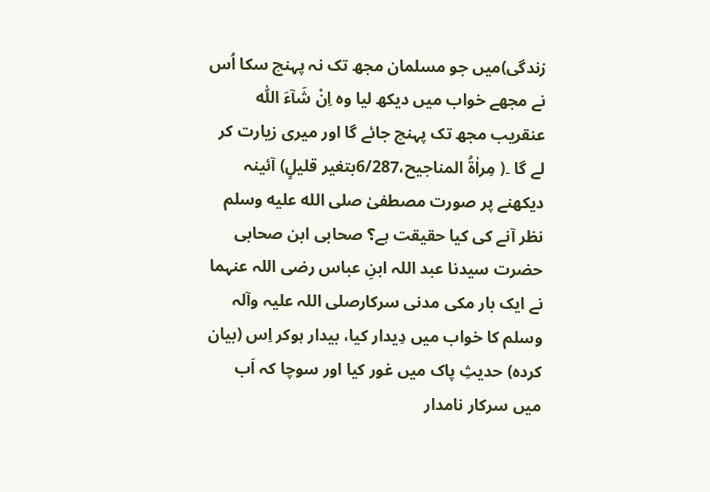زندگی)میں جو مسلمان مجھ تک نہ پہنچ سکا اُس نے مجھے خواب میں دیکھ لیا وہ اِنْ شَآءَ اللّٰہ عنقریب مجھ تک پہنچ جائے گا اور میری زیارت کر لے گا ۔( مِراٰۃُ المناجیح،6/287بتغیر قلیلٍ) آئینہ دیکھنے پر صورت مصطفیٰ صلى الله عليه وسلم نظر آنے کی کیا حقیقت ہے؟ صحابی ابن صحابی حضرت سیدنا عبد اللہ ابنِ عباس رضی اللہ عنہما نے ایک بار مکی مدنی سرکارصلی اللہ علیہ وآلہ وسلم کا خواب میں دِیدار کیا، بیدار ہوکر اِس (بیان کردہ) حدیثِ پاک میں غور کیا اور سوچا کہ اَب میں سرکار نامدار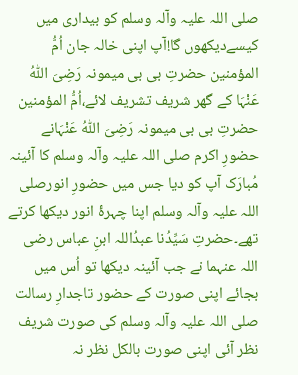صلی اللہ علیہ وآلہ وسلم کو بیداری میں کیسےدیکھوں گا!آپ اپنی خالہ جان اُمُّ المؤمنین حضرتِ بی بی میمونہ رَضِیَ اللّٰہُ عَنْہَا کے گھر شریف تشریف لائے،اُمُّ المؤمنین حضرتِ بی بی میمونہ رَضِیَ اللّٰہُ عَنْہَانے حضورِ اکرم صلی اللہ علیہ وآلہ وسلم کا آئینہ مُبارَک آپ کو دیا جس میں حضورِ انورصلی اللہ علیہ وآلہ وسلم اپنا چہرۂ انور دیکھا کرتے تھے۔حضرتِ سَیِّدُنا عبدُاللہ ابنِ عباس رضی اللہ عنہما نے جب آئینہ دیکھا تو اُس میں بجائے اپنی صورت کے حضور تاجدارِ رسالت صلی اللہ علیہ وآلہ وسلم کی صورت شریف نظر آئی اپنی صورت بالکل نظر نہ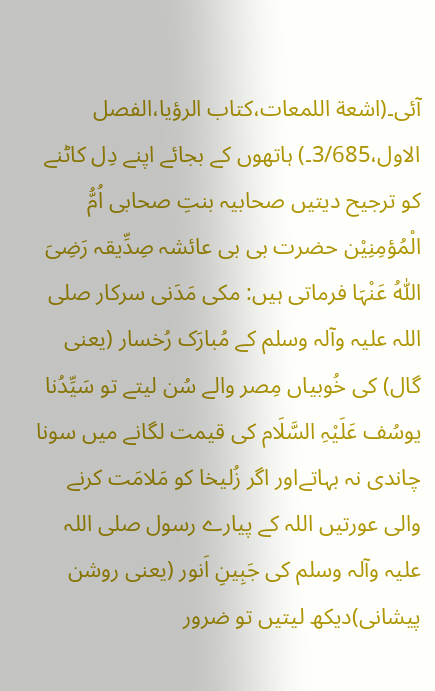آئی۔(اشعة اللمعات،کتاب الرؤیا،الفصل الاول،3/685۔) ہاتھوں کے بجائے اپنے دِل کاٹنے کو ترجیح دیتیں صحابیہ بنتِ صحابی اُمُّ الْمُؤمِنِیْن حضرت بی بی عائشہ صِدِّیقہ رَضِیَ اللّٰہُ عَنْہَا فرماتی ہیں: مکی مَدَنی سرکار صلی اللہ علیہ وآلہ وسلم کے مُبارَک رُخسار (یعنی گال) کی خُوبیاں مِصر والے سُن لیتے تو سَیِّدُنا یوسُف عَلَیْہِ السَّلَام کی قیمت لگانے میں سونا چاندی نہ بہاتےاور اگر زُلیخا کو مَلامَت کرنے والی عورتیں اللہ کے پیارے رسول صلی اللہ علیہ وآلہ وسلم کی جَبِینِ اَنور (یعنی روشن پیشانی)دیکھ لیتیں تو ضرور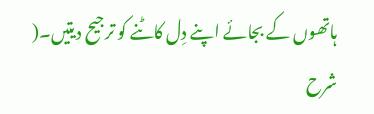ہاتھوں کے بجائے اپنے دِل کاٹنے کو ترجیح دیتیں۔( شرح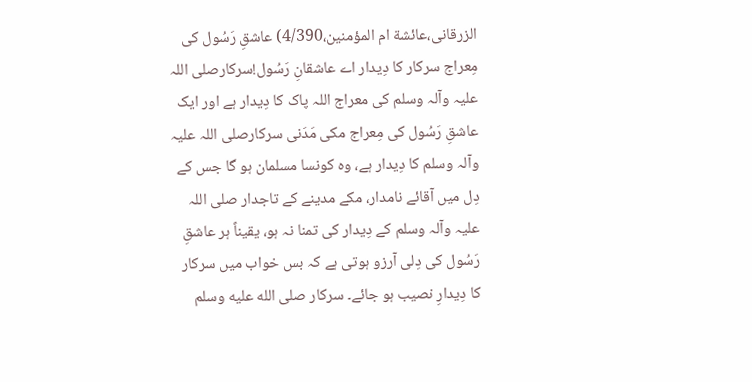الزرقانی،عائشة ام المؤمنین،4/390) عاشقِ رَسُول کی مِعراج سرکار کا دِیدار اے عاشقانِ رَسُول!سرکارصلی اللہ علیہ وآلہ وسلم کی معراج اللہ پاک کا دِیدار ہے اور ایک عاشقِ رَسُول کی مِعراج مکی مَدَنی سرکارصلی اللہ علیہ وآلہ وسلم کا دِیدار ہے، وہ کونسا مسلمان ہو گا جس کے دِل میں آقائے نامدار، مکے مدینے کے تاجدار صلی اللہ علیہ وآلہ وسلم کے دِیدار کی تمنا نہ ہو، یقیناً ہر عاشقِ رَسُول کی دِلی آرزو ہوتی ہے کہ بس خواب میں سرکار کا دِیدارِ نصیب ہو جائے۔ سرکار صلى الله عليه وسلم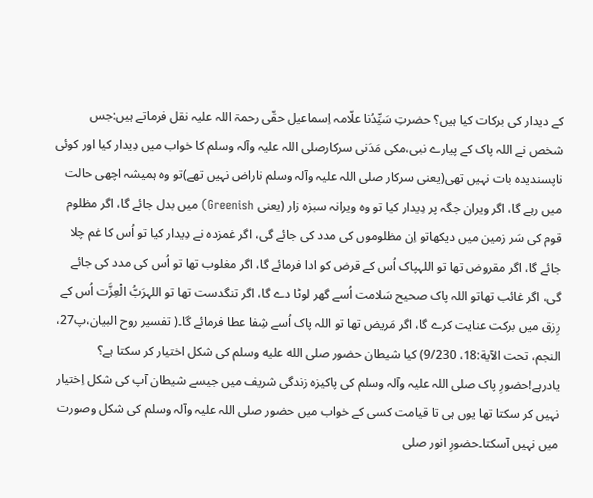کے دیدار کی برکات کیا ہیں؟ حضرتِ سَیِّدُنا علّامہ اِسماعیل حقّی رحمۃ اللہ علیہ نقل فرماتے ہیں:جس شخص نے اللہ پاک کے پیارے نبی،مکی مَدَنی سرکارصلی اللہ علیہ وآلہ وسلم کا خواب میں دِیدار کیا اور کوئی ناپسندیدہ بات نہیں تھی(یعنی سرکار صلی اللہ علیہ وآلہ وسلم ناراض نہیں تھے)تو وہ ہمیشہ اچھی حالت میں رہے گا، اگر ویران جگہ پر دِیدار کیا تو وہ ویرانہ سبزہ زار (یعنی Greenish) میں بدل جائے گا، اگر مظلوم قوم کی سَر زمین میں دیکھاتو اِن مظلوموں کی مدد کی جائے گی، اگر غمزدہ نے دِیدار کیا تو اُس کا غم چلا جائے گا، اگر مقروض تھا تو اللہپاک اُس کے قرض کو ادا فرمائے گا، اگر مغلوب تھا تو اُس کی مدد کی جائے گی، اگر غائب تھاتو اللہ پاک صحیح سَلامت اُسے گھر لوٹا دے گا، اگر تنگدست تھا تو اللہرَبُّ الْعِزَّت اُس کے رِزق میں برکت عنایت کرے گا، اگر مَریض تھا تو اللہ پاک اُسے شِفا عطا فرمائے گا۔( تفسیر روح البیان،پ27، النجم، تحت الآية:18، 9/230) کیا شیطان حضور صلى الله عليه وسلم کی شکل اختیار کر سکتا ہے؟ یادرہے!حضورِ پاک صلی اللہ علیہ وآلہ وسلم کی پاکیزہ زندگی شریف میں جیسے شیطان آپ کی شکل اِختیار نہیں کر سکتا تھا یوں ہی تا قیامت کسی کے خواب میں حضور صلی اللہ علیہ وآلہ وسلم کی شکل وصورت میں نہیں آسکتا۔حضورِ انور صلی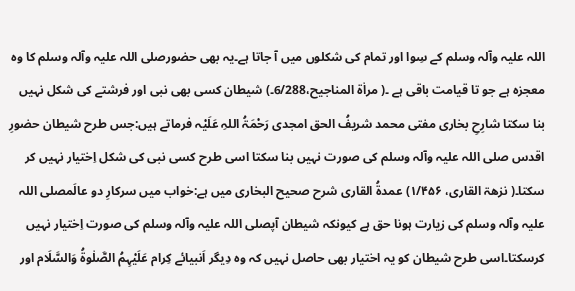اللہ علیہ وآلہ وسلم کے سِوا اور تمام کی شکلوں میں آ جاتا ہے۔یہ بھی حضورصلی اللہ علیہ وآلہ وسلم کا وہ معجزہ ہے جو تا قیامت باقی ہے ۔( مراٰۃ المناجیح،6/288۔) شیطان کسی بھی نبی اور فرشتے کی شکل نہیں بنا سکتا شارِحِ بخاری مفتی محمد شریفُ الحق امجدی رَحْمَۃُ اللہِ عَلَیْہ فرماتے ہیں:جس طرح شیطان حضورِ اقدس صلی اللہ علیہ وآلہ وسلم کی صورت نہیں بنا سکتا اسی طرح کسی نبی کی شکل اِختیار نہیں کر سکتا۔( نزھۃ القاری، ۱/۴۵۶) عمدۃُ القاری شرح صحیح البخاری میں ہے:خواب میں سرکارِ دو عالَمصلی اللہ علیہ وآلہ وسلم کی زیارت ہونا حق ہے کیونکہ شیطان آپصلی اللہ علیہ وآلہ وسلم کی صورت اِختیار نہیں کرسکتا۔اسی طرح شیطان کو یہ اختیار بھی حاصل نہیں کہ وہ دِیگر اَنبیائے کِرام عَلَیْہِمُ الصَّلٰوۃُ وَالسَّلَام اور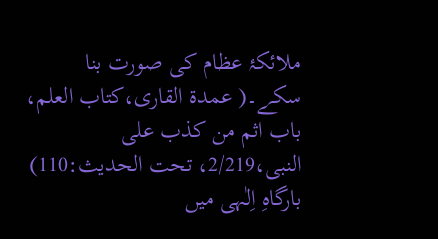ملائکۂ عظام کی صورت بنا سکے۔( عمدة القاری،کتاب العلم، باب اثم من کذب علی النبی،2/219، تحت الحدیث:110) بارگاہِ اِلٰہی میں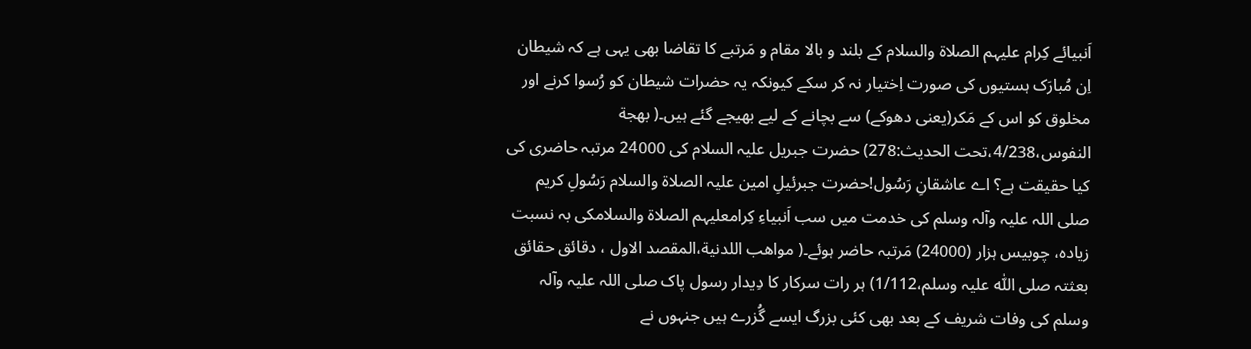اَنبیائے کِرام علیہم الصلاۃ والسلام کے بلند و بالا مقام و مَرتبے کا تقاضا بھی یہی ہے کہ شیطان اِن مُبارَک ہستیوں کی صورت اِختیار نہ کر سکے کیونکہ یہ حضرات شیطان کو رُسوا کرنے اور مخلوق کو اس کے مَکر(یعنی دھوکے) سے بچانے کے لیے بھیجے گئے ہیں۔( بهجة النفوس،4/238،تحت الحدیث:278) حضرت جبریل علیہ السلام کی 24000 مرتبہ حاضری کی کیا حقیقت ہے؟ اے عاشقانِ رَسُول!حضرت جبرئیلِ امین علیہ الصلاۃ والسلام رَسُولِ کریم صلی اللہ علیہ وآلہ وسلم کی خدمت میں سب اَنبیاءِ کِرامعلیہم الصلاۃ والسلامکی بہ نسبت زیادہ، چوبیس ہزار (24000) مَرتبہ حاضر ہوئے۔( مواھب اللدنية،المقصد الاول ، دقائق حقائق بعثتہ صلی اللّٰہ علیہ وسلم،1/112) ہر رات سرکار کا دِیدار رسول پاک صلی اللہ علیہ وآلہ وسلم کی وفات شریف کے بعد بھی کئی بزرگ ایسے گُزرے ہیں جنہوں نے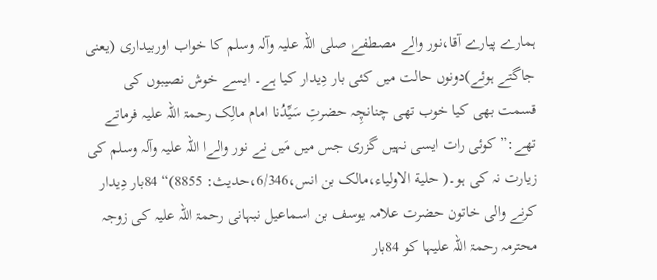ہمارے پیارے آقا،نور والے مصطفےٰ صلی اللہ علیہ وآلہ وسلم کا خواب اوربیداری (یعنی جاگتے ہوئے)دونوں حالت میں کئی بار دِیدار کیا ہے۔ ایسے خوش نصیبوں کی قسمت بھی کیا خوب تھی چنانچِہ حضرتِ سَیِّدُنا امام مالِک رحمۃ اللہ علیہ فرماتے تھے:”کوئی رات ایسی نہیں گزری جس میں مَیں نے نور والےا اللہ علیہ وآلہ وسلم کی زیارت نہ کی ہو۔( حلية الاولیاء،مالک بن انس،6/346،حدیث: 8855)“ 84بار دِیدار کرنے والی خاتون حضرت علامہ یوسف بن اسماعیل نبہانی رحمۃ اللہ علیہ کی زوجہ محترمہ رحمۃ اللہ علیہا کو 84بار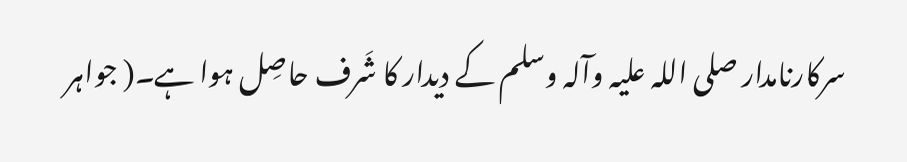سرکارنامدار صلی اللہ علیہ وآلہ وسلم کے دیدار کا شَرف حاصِل ہوا ہے۔( جواہر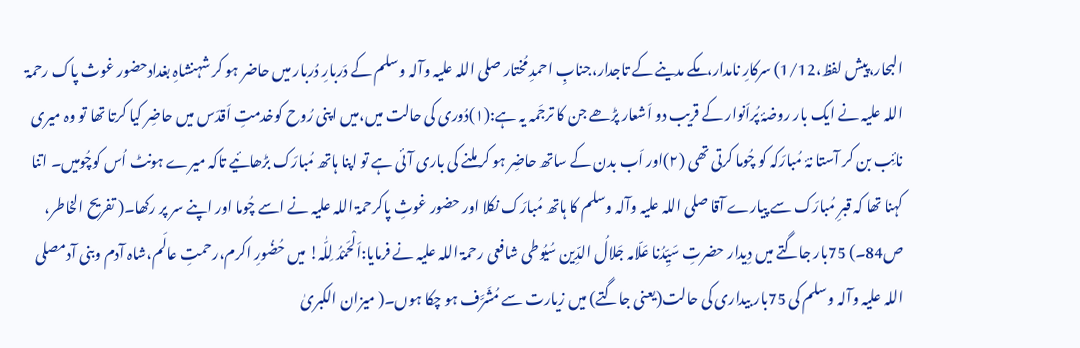البحار،پیش لفظ،1/12) سرکارِ نامدار،مکے مدینے کے تاجدار،جنابِ احمدِ مُختار صلی اللہ علیہ وآلہ وسلم کے دَربارِ دُربار میں حاضر ہو کر شہنشاہِ بغدادحضور غوث پاک رحمۃ اللہ علیہ نے ایک بار روضۂ پُراَنوار کے قریب دو اَشعار پڑھے جن کا ترجَمہ یہ ہے:(۱)دُوری کی حالت میں،میں اپنی رُوح کوخدمتِ اَقدَس میں حاضِر کیا کرتا تھا تو وہ میری نائِب بن کر آستا نۂ مُبارَکہ کو چُوما کرتی تھی (۲)اور اَب بدن کے ساتھ حاضِر ہو کر ملنے کی باری آئی ہے تو اپنا ہاتھ مُبارَک بڑھائیے تاکہ میرے ہونٹ اُس کوچُومیں۔ اتنا کہنا تھا کہ قبرِ مُبارَک سے پیارے آقا صلی اللہ علیہ وآلہ وسلم کا ہاتھ مُبارَک نکلا اور حضور غوثِ پاکرحمۃ اللہ علیہ نے اسے چُوما اور اپنے سر پر رکھا۔( تفريح الخاطر، ص84۔) 75بار جاگتے میں دِیدار حضرتِ سَیِّدُنا عَلّامہ جَلالُ الدِّین سُیُوطی شافعی رحمۃ اللہ علیہ نے فرمایا:اَلْحَمْدُ لِلّٰہ! میں حُضُورِ اکرم،رحمتِ عالَم،شاہ آدم وبنی آدمصلی اللہ علیہ وآلہ وسلم کی 75بار بیداری کی حالت(یعنی جاگتے) میں زیارت سے مُشَرَّف ہو چکا ہوں۔( میزان الکبریٰ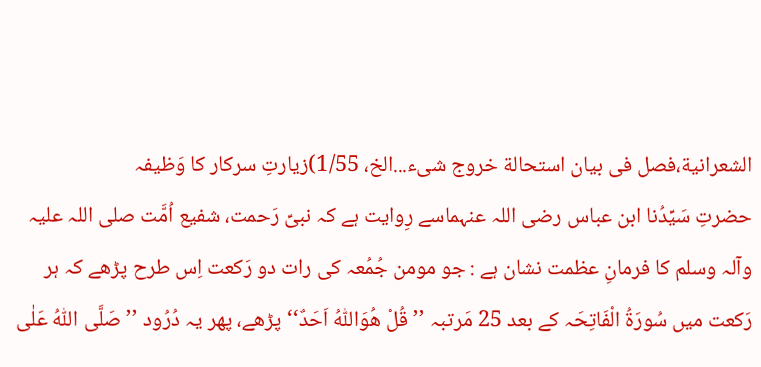الشعرانية،فصل فی بیان استحالة خروج شیء...الخ، 1/55)زیارتِ سرکار کا وَظیفہ
حضرتِ سَیِّدُنا ابن عباس رضی اللہ عنہماسے رِوایت ہے کہ نبیِّ رَحمت، شفیع اُمَّت صلی اللہ علیہ وآلہ وسلم کا فرمانِ عظمت نشان ہے : جو مومن جُمُعہ کی رات دو رَکعت اِس طرح پڑھے کہ ہر رَکعت میں سُورَۃُ الْفَاتِحَہ کے بعد 25 مَرتبہ ’’قُلْ ھُوَاللّٰہُ اَحَدٌ‘‘ پڑھے، پھر یہ دُرُود ’’صَلَّی اللّٰہُ عَلٰی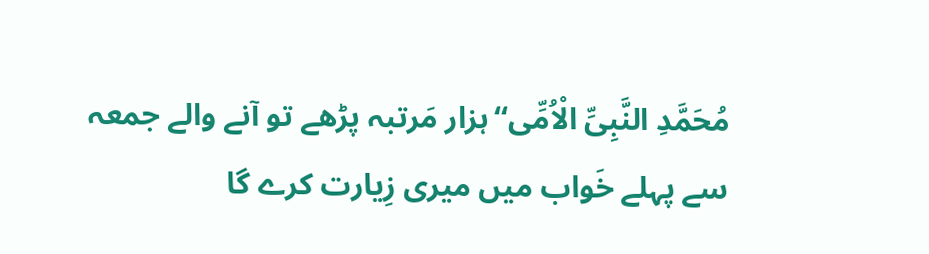مُحَمَّدِ النَّبِیِّ الْاُمِّی‘‘ہزار مَرتبہ پڑھے تو آنے والے جمعہ سے پہلے خَواب میں میری زِیارت کرے گا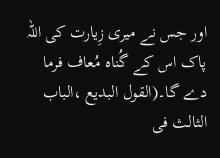اور جس نے میری زِیارت کی اللہ پاک اس کے گُناہ مُعاف فرما دے گا۔(القول البدیع ،الباب الثالث فی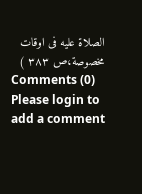الصلاة علیه فی اوقات مخصوصة،ص ۳۸۳ )
Comments (0)
Please login to add a comment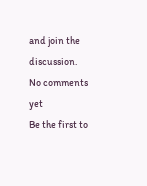and join the discussion.
No comments yet
Be the first to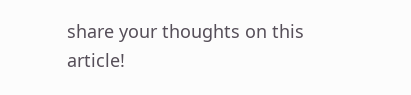share your thoughts on this article!